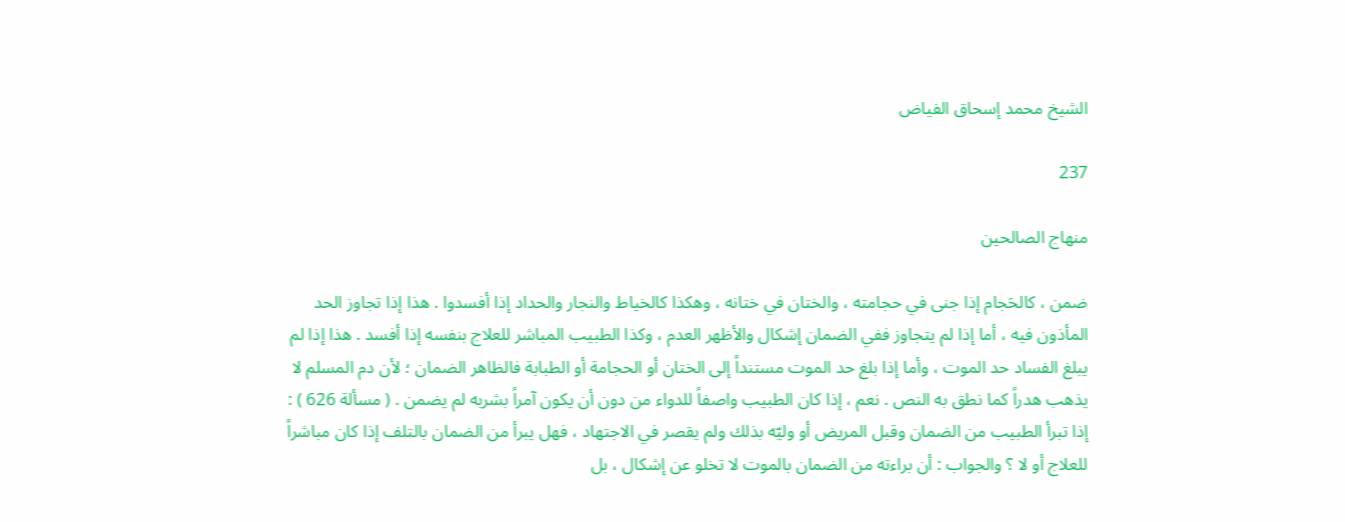الشيخ محمد إسحاق الفياض

237

منهاج الصالحين

ضمن ، كالحَجام إذا جنى في حجامته ، والختان في ختانه ، وهكذا كالخياط والنجار والحداد إذا أفسدوا . هذا إذا تجاوز الحد المأذون فيه ، أما إذا لم يتجاوز ففي الضمان إشكال والأظهر العدم ، وكذا الطبيب المباشر للعلاج بنفسه إذا أفسد . هذا إذا لم يبلغ الفساد حد الموت ، وأما إذا بلغ حد الموت مستنداً إلى الختان أو الحجامة أو الطبابة فالظاهر الضمان ؛ لأن دم المسلم لا يذهب هدراً كما نطق به النص . نعم ، إذا كان الطبيب واصفاً للدواء من دون أن يكون آمراً بشربه لم يضمن . ( مسألة 626 ) : إذا تبرأ الطبيب من الضمان وقبل المريض أو وليّه بذلك ولم يقصر في الاجتهاد ، فهل يبرأ من الضمان بالتلف إذا كان مباشراً للعلاج أو لا ؟ والجواب : أن براءته من الضمان بالموت لا تخلو عن إشكال ، بل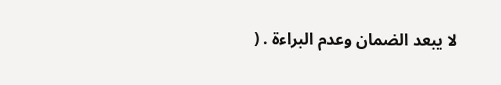لا يبعد الضمان وعدم البراءة . (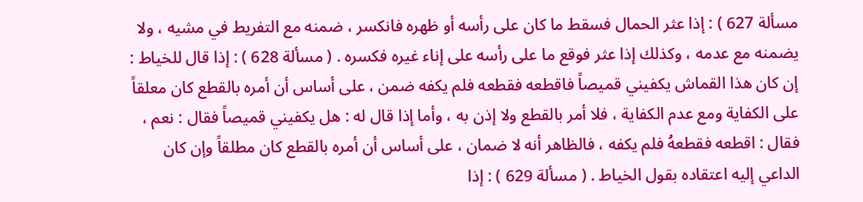مسألة 627 ) : إذا عثر الحمال فسقط ما كان على رأسه أو ظهره فانكسر ، ضمنه مع التفريط في مشيه ، ولا يضمنه مع عدمه ، وكذلك إذا عثر فوقع ما على رأسه على إناء غيره فكسره . ( مسألة 628 ) : إذا قال للخياط : إن كان هذا القماش يكفيني قميصاً فاقطعه فقطعه فلم يكفه ضمن ، على أساس أن أمره بالقطع كان معلقاً على الكفاية ومع عدم الكفاية ، فلا أمر بالقطع ولا إذن به ، وأما إذا قال له : هل يكفيني قميصاً فقال : نعم ، فقال : اقطعه فقطعهُ فلم يكفه ، فالظاهر أنه لا ضمان ، على أساس أن أمره بالقطع كان مطلقاً وإن كان الداعي إليه اعتقاده بقول الخياط . ( مسألة 629 ) : إذا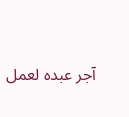آجر عبده لعمل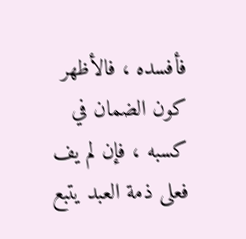فأفسده ، فالأظهر كون الضمان في كسبه ، فإن لم يف فعلى ذمة العبد يتبع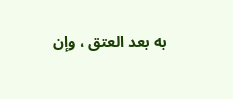به بعد العتق ، وإن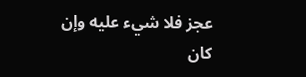عجز فلا شيء عليه وإن كان